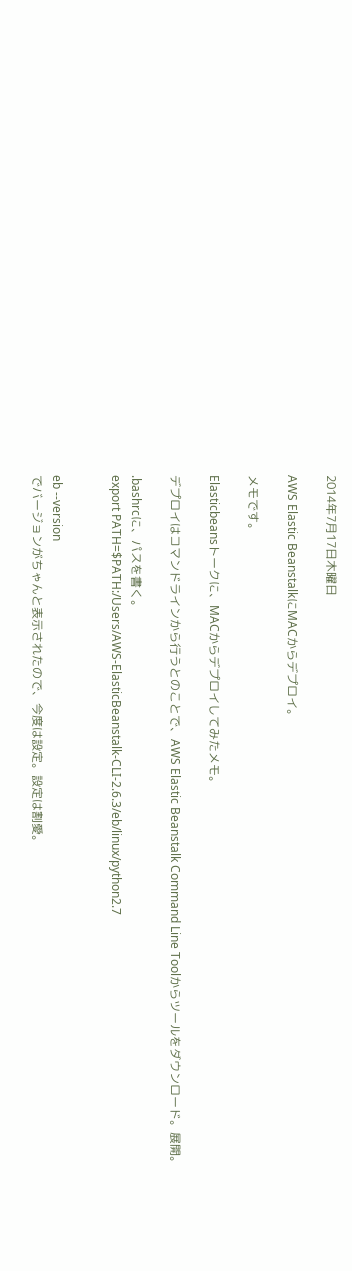2014年7月17日木曜日

AWS Elastic BeanstalkにMACからデプロイ。

メモです。

Elasticbeansトークに、MACからデプロイしてみたメモ。

デプロイはコマンドラインから行うとのことで、AWS Elastic Beanstalk Command Line Toolからツールをダウンロード。展開。

.bashrcに、パスを書く。
export PATH=$PATH:/Users/AWS-ElasticBeanstalk-CLI-2.6.3/eb/linux/python2.7


eb --version
でバージョンがちゃんと表示されたので、今度は設定。設定は割愛。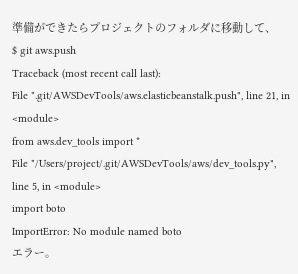準備ができたらプロジェクトのフォルダに移動して、
$ git aws.push
Traceback (most recent call last):
File ".git/AWSDevTools/aws.elasticbeanstalk.push", line 21, in <module>
from aws.dev_tools import *
File "/Users/project/.git/AWSDevTools/aws/dev_tools.py", line 5, in <module>
import boto
ImportError: No module named boto
エラー。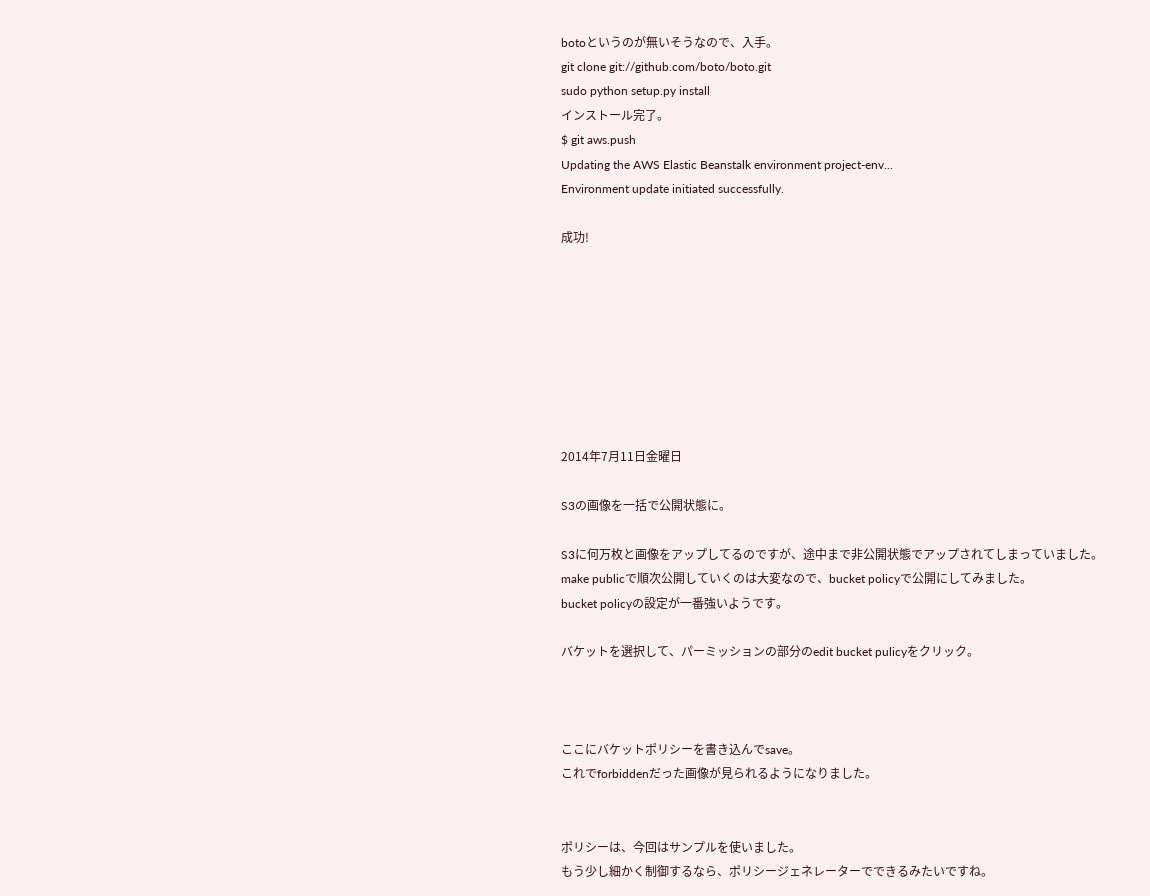botoというのが無いそうなので、入手。
git clone git://github.com/boto/boto.git
sudo python setup.py install
インストール完了。
$ git aws.push
Updating the AWS Elastic Beanstalk environment project-env...
Environment update initiated successfully.

成功!








2014年7月11日金曜日

S3の画像を一括で公開状態に。

S3に何万枚と画像をアップしてるのですが、途中まで非公開状態でアップされてしまっていました。
make publicで順次公開していくのは大変なので、bucket policyで公開にしてみました。
bucket policyの設定が一番強いようです。

バケットを選択して、パーミッションの部分のedit bucket pulicyをクリック。



ここにバケットポリシーを書き込んでsave。
これでforbiddenだった画像が見られるようになりました。


ポリシーは、今回はサンプルを使いました。
もう少し細かく制御するなら、ポリシージェネレーターでできるみたいですね。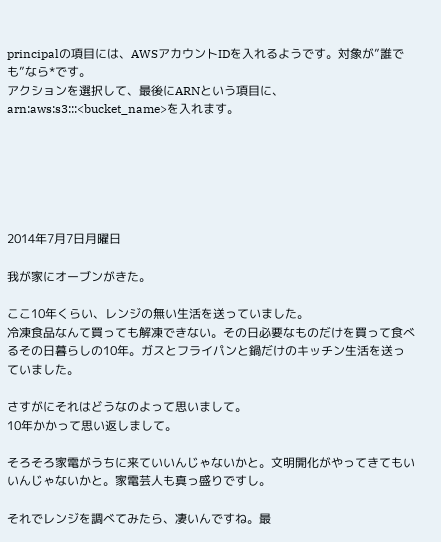principalの項目には、AWSアカウントIDを入れるようです。対象が”誰でも”なら*です。
アクションを選択して、最後にARNという項目に、arn:aws:s3:::<bucket_name>を入れます。






2014年7月7日月曜日

我が家にオーブンがきた。

ここ10年くらい、レンジの無い生活を送っていました。
冷凍食品なんて買っても解凍できない。その日必要なものだけを買って食べるその日暮らしの10年。ガスとフライパンと鍋だけのキッチン生活を送っていました。

さすがにそれはどうなのよって思いまして。
10年かかって思い返しまして。

そろそろ家電がうちに来ていいんじゃないかと。文明開化がやってきてもいいんじゃないかと。家電芸人も真っ盛りですし。

それでレンジを調べてみたら、凄いんですね。最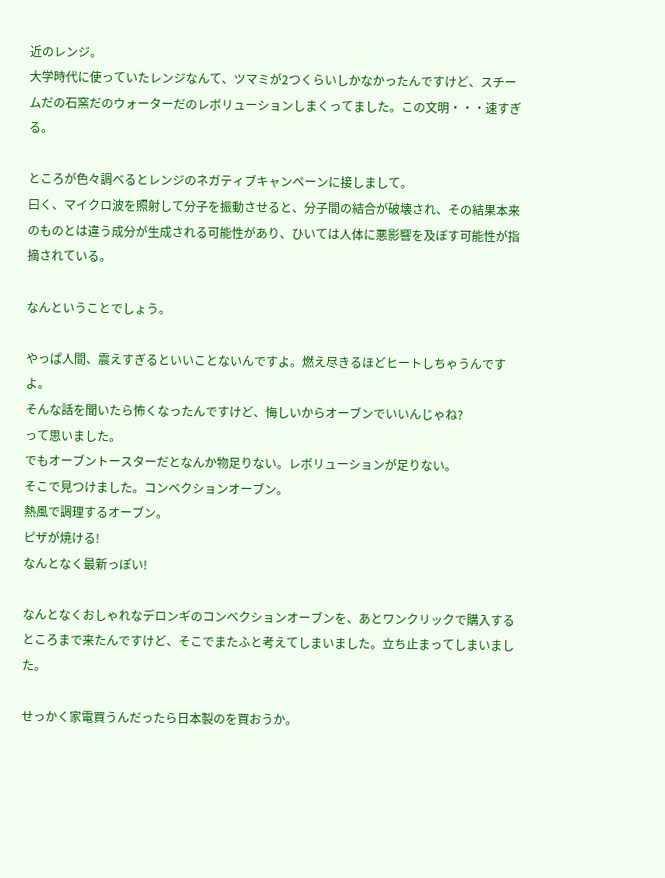近のレンジ。
大学時代に使っていたレンジなんて、ツマミが2つくらいしかなかったんですけど、スチームだの石窯だのウォーターだのレボリューションしまくってました。この文明・・・速すぎる。

ところが色々調べるとレンジのネガティブキャンペーンに接しまして。
曰く、マイクロ波を照射して分子を振動させると、分子間の結合が破壊され、その結果本来のものとは違う成分が生成される可能性があり、ひいては人体に悪影響を及ぼす可能性が指摘されている。

なんということでしょう。

やっぱ人間、震えすぎるといいことないんですよ。燃え尽きるほどヒートしちゃうんですよ。
そんな話を聞いたら怖くなったんですけど、悔しいからオーブンでいいんじゃね?
って思いました。
でもオーブントースターだとなんか物足りない。レボリューションが足りない。
そこで見つけました。コンベクションオーブン。
熱風で調理するオーブン。
ピザが焼ける!
なんとなく最新っぽい!

なんとなくおしゃれなデロンギのコンベクションオーブンを、あとワンクリックで購入するところまで来たんですけど、そこでまたふと考えてしまいました。立ち止まってしまいました。

せっかく家電買うんだったら日本製のを買おうか。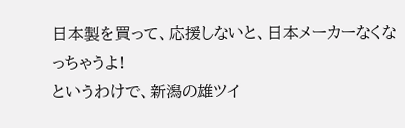日本製を買って、応援しないと、日本メーカーなくなっちゃうよ!
というわけで、新潟の雄ツイ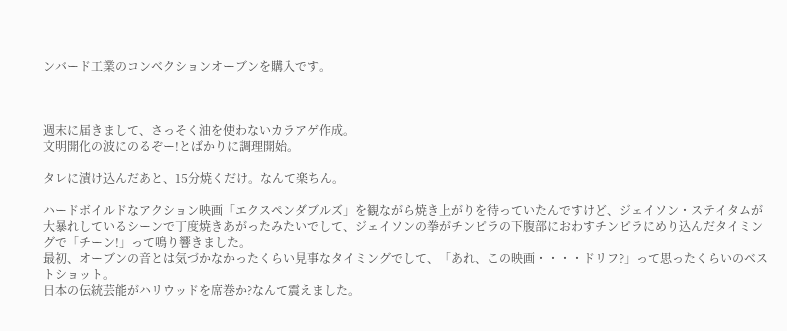ンバード工業のコンベクションオーブンを購入です。



週末に届きまして、さっそく油を使わないカラアゲ作成。
文明開化の波にのるぞー!とばかりに調理開始。

タレに漬け込んだあと、15分焼くだけ。なんて楽ちん。

ハードボイルドなアクション映画「エクスペンダブルズ」を観ながら焼き上がりを待っていたんですけど、ジェイソン・ステイタムが大暴れしているシーンで丁度焼きあがったみたいでして、ジェイソンの拳がチンピラの下腹部におわすチンピラにめり込んだタイミングで「チーン!」って鳴り響きました。
最初、オーブンの音とは気づかなかったくらい見事なタイミングでして、「あれ、この映画・・・・ドリフ?」って思ったくらいのベストショット。
日本の伝統芸能がハリウッドを席巻か?なんて震えました。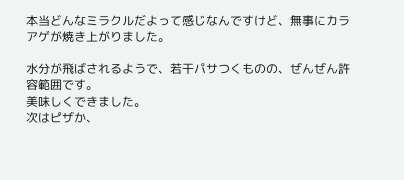本当どんなミラクルだよって感じなんですけど、無事にカラアゲが焼き上がりました。

水分が飛ばされるようで、若干パサつくものの、ぜんぜん許容範囲です。
美味しくできました。
次はピザか、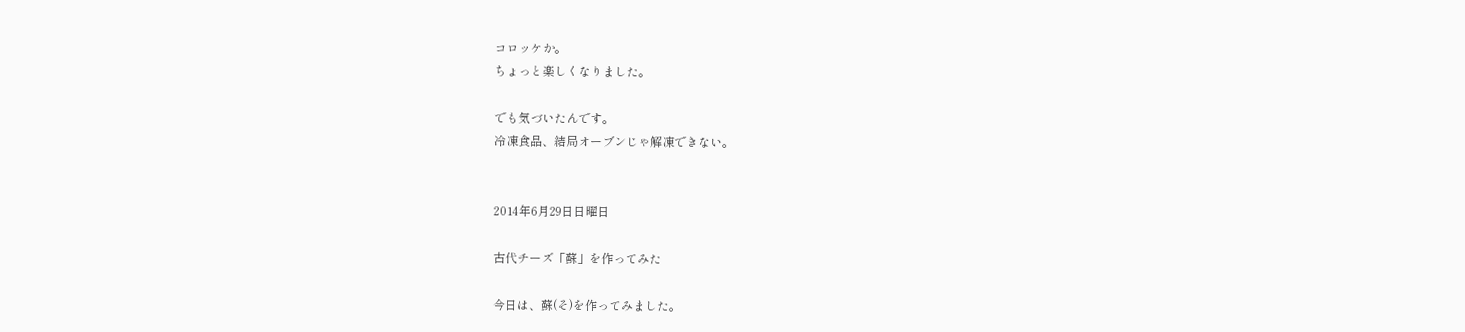コロッケか。
ちょっと楽しくなりました。

でも気づいたんです。
冷凍食品、結局オーブンじゃ解凍できない。


2014年6月29日日曜日

古代チーズ「蘇」を作ってみた

今日は、蘇(そ)を作ってみました。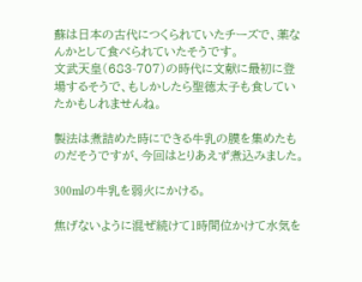蘇は日本の古代につくられていたチーズで、薬なんかとして食べられていたそうです。
文武天皇(683-707)の時代に文献に最初に登場するそうで、もしかしたら聖徳太子も食していたかもしれませんね。

製法は煮詰めた時にできる牛乳の膜を集めたものだそうですが、今回はとりあえず煮込みました。

300mlの牛乳を弱火にかける。

焦げないように混ぜ続けて1時間位かけて水気を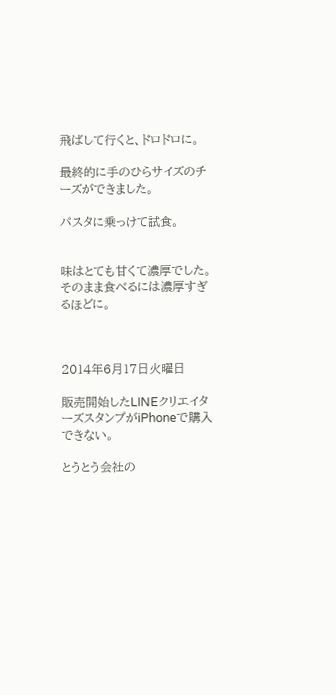飛ばして行くと、ドロドロに。

最終的に手のひらサイズのチーズができました。

パスタに乗っけて試食。


味はとても甘くて濃厚でした。そのまま食べるには濃厚すぎるほどに。



2014年6月17日火曜日

販売開始したLINEクリエイターズスタンプがiPhoneで購入できない。

とうとう会社の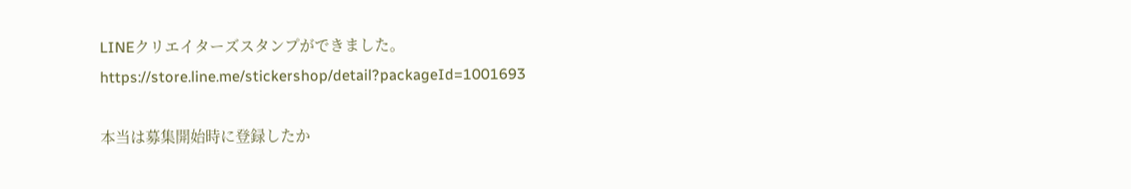LINEクリエイターズスタンプができました。
https://store.line.me/stickershop/detail?packageId=1001693

本当は募集開始時に登録したか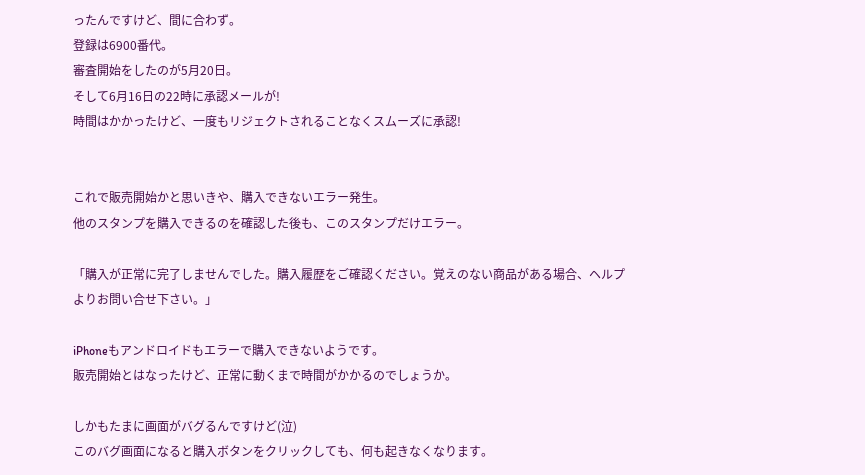ったんですけど、間に合わず。
登録は6900番代。
審査開始をしたのが5月20日。
そして6月16日の22時に承認メールが!
時間はかかったけど、一度もリジェクトされることなくスムーズに承認!


これで販売開始かと思いきや、購入できないエラー発生。
他のスタンプを購入できるのを確認した後も、このスタンプだけエラー。

「購入が正常に完了しませんでした。購入履歴をご確認ください。覚えのない商品がある場合、ヘルプよりお問い合せ下さい。」

iPhoneもアンドロイドもエラーで購入できないようです。
販売開始とはなったけど、正常に動くまで時間がかかるのでしょうか。

しかもたまに画面がバグるんですけど(泣)
このバグ画面になると購入ボタンをクリックしても、何も起きなくなります。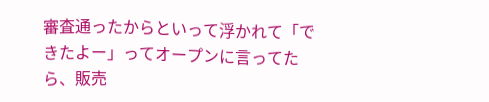審査通ったからといって浮かれて「できたよー」ってオープンに言ってたら、販売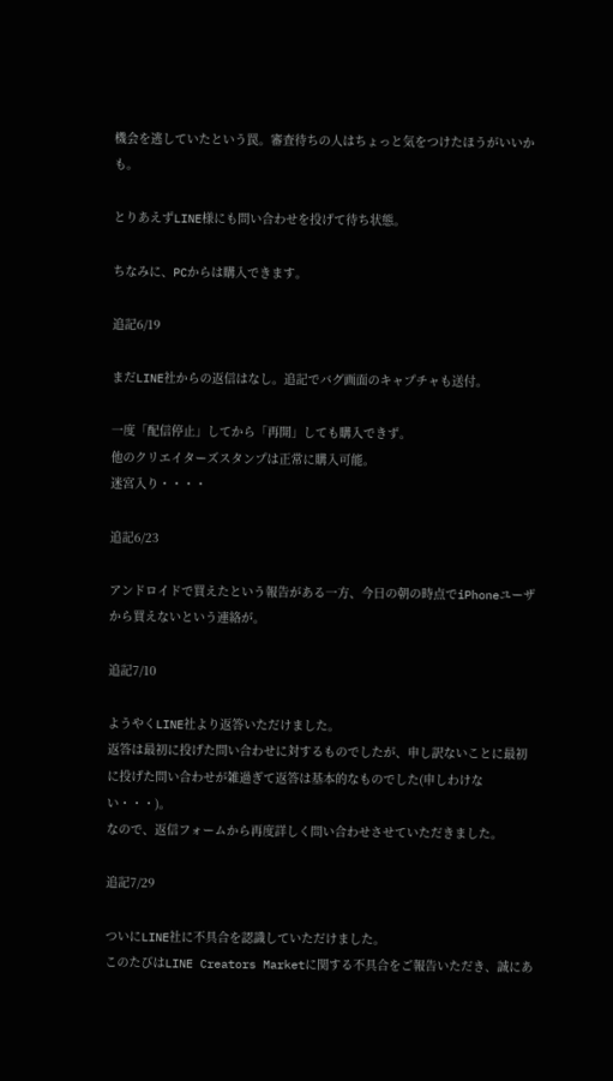機会を逃していたという罠。審査待ちの人はちょっと気をつけたほうがいいかも。

とりあえずLINE様にも問い合わせを投げて待ち状態。

ちなみに、PCからは購入できます。

追記6/19

まだLINE社からの返信はなし。追記でバグ画面のキャプチャも送付。

一度「配信停止」してから「再開」しても購入できず。
他のクリエイターズスタンプは正常に購入可能。
迷宮入り・・・・

追記6/23

アンドロイドで買えたという報告がある一方、今日の朝の時点でiPhoneユーザから買えないという連絡が。

追記7/10

ようやくLINE社より返答いただけました。
返答は最初に投げた問い合わせに対するものでしたが、申し訳ないことに最初に投げた問い合わせが雑過ぎて返答は基本的なものでした(申しわけない・・・)。
なので、返信フォームから再度詳しく問い合わせさせていただきました。

追記7/29

ついにLINE社に不具合を認識していただけました。
このたびはLINE Creators Marketに関する不具合をご報告いただき、誠にあ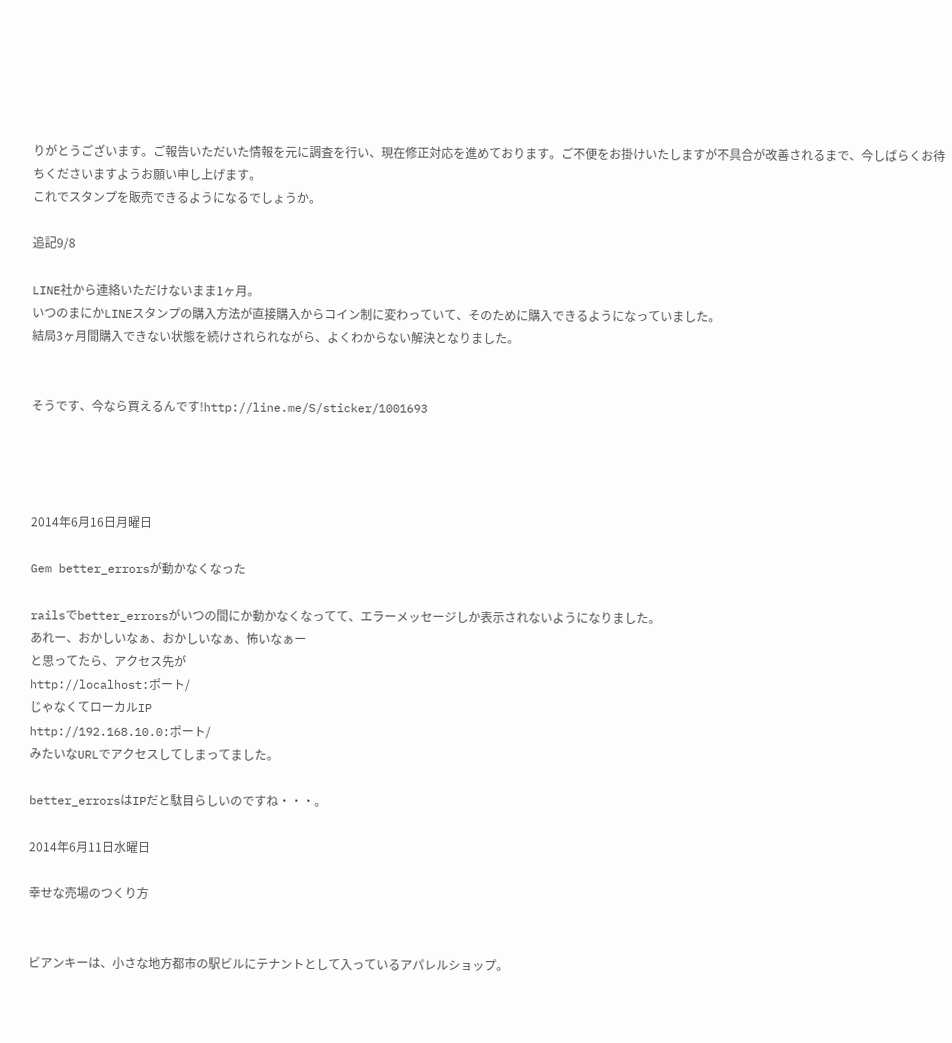りがとうございます。ご報告いただいた情報を元に調査を行い、現在修正対応を進めております。ご不便をお掛けいたしますが不具合が改善されるまで、今しばらくお待ちくださいますようお願い申し上げます。
これでスタンプを販売できるようになるでしょうか。

追記9/8

LINE社から連絡いただけないまま1ヶ月。
いつのまにかLINEスタンプの購入方法が直接購入からコイン制に変わっていて、そのために購入できるようになっていました。
結局3ヶ月間購入できない状態を続けされられながら、よくわからない解決となりました。


そうです、今なら買えるんです!http://line.me/S/sticker/1001693




2014年6月16日月曜日

Gem better_errorsが動かなくなった

railsでbetter_errorsがいつの間にか動かなくなってて、エラーメッセージしか表示されないようになりました。
あれー、おかしいなぁ、おかしいなぁ、怖いなぁー
と思ってたら、アクセス先が
http://localhost:ポート/
じゃなくてローカルIP
http://192.168.10.0:ポート/
みたいなURLでアクセスしてしまってました。

better_errorsはIPだと駄目らしいのですね・・・。

2014年6月11日水曜日

幸せな売場のつくり方


ビアンキーは、小さな地方都市の駅ビルにテナントとして入っているアパレルショップ。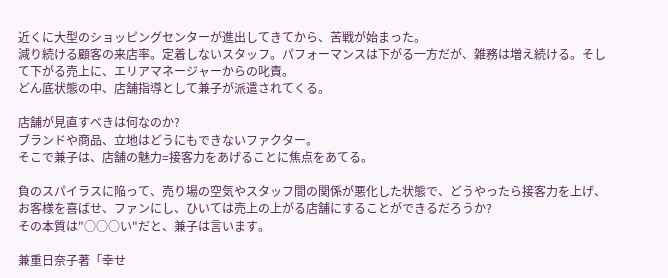近くに大型のショッピングセンターが進出してきてから、苦戦が始まった。
減り続ける顧客の来店率。定着しないスタッフ。パフォーマンスは下がる一方だが、雑務は増え続ける。そして下がる売上に、エリアマネージャーからの叱責。
どん底状態の中、店舗指導として兼子が派遣されてくる。

店舗が見直すべきは何なのか?
ブランドや商品、立地はどうにもできないファクター。
そこで兼子は、店舗の魅力=接客力をあげることに焦点をあてる。

負のスパイラスに陥って、売り場の空気やスタッフ間の関係が悪化した状態で、どうやったら接客力を上げ、お客様を喜ばせ、ファンにし、ひいては売上の上がる店舗にすることができるだろうか?
その本質は"○○○い"だと、兼子は言います。

兼重日奈子著「幸せ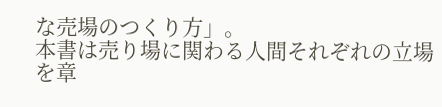な売場のつくり方」。
本書は売り場に関わる人間それぞれの立場を章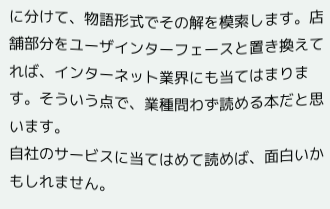に分けて、物語形式でその解を模索します。店舗部分をユーザインターフェースと置き換えてれば、インターネット業界にも当てはまります。そういう点で、業種問わず読める本だと思います。
自社のサービスに当てはめて読めば、面白いかもしれません。